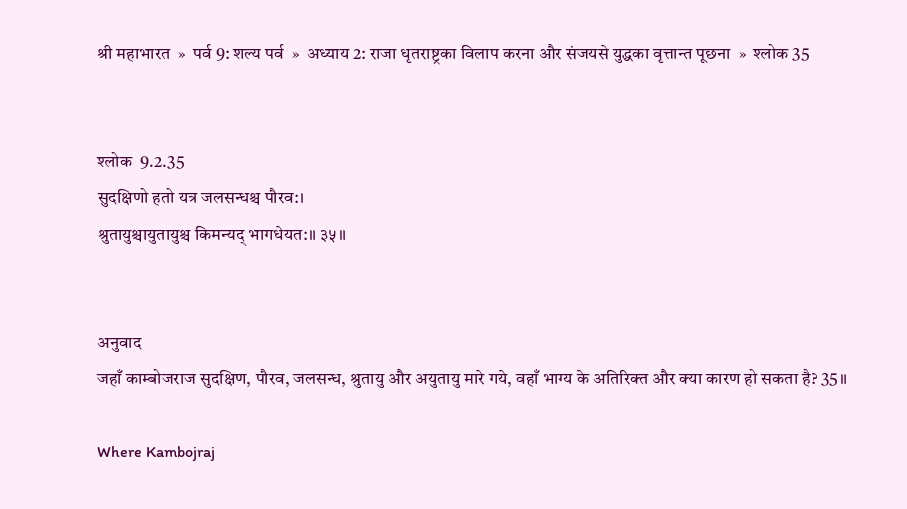श्री महाभारत  »  पर्व 9: शल्य पर्व  »  अध्याय 2: राजा धृतराष्ट्रका विलाप करना और संजयसे युद्धका वृत्तान्त पूछना  »  श्लोक 35


श्लोक  9.2.35
सुदक्षिणो हतो यत्र जलसन्धश्च पौरव:।
श्रुतायुश्चायुतायुश्च किमन्यद् भागधेयत:॥ ३५॥


अनुवाद
जहाँ काम्बोजराज सुदक्षिण, पौरव, जलसन्ध, श्रुतायु और अयुतायु मारे गये, वहाँ भाग्य के अतिरिक्त और क्या कारण हो सकता है? 35॥

Where Kambojraj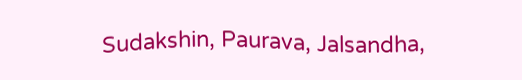Sudakshin, Paurava, Jalsandha,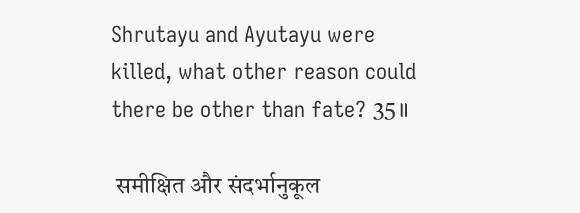Shrutayu and Ayutayu were killed, what other reason could there be other than fate? 35॥

 समीक्षित और संदर्भानुकूल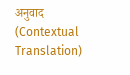अनुवाद (Contextual Translation)